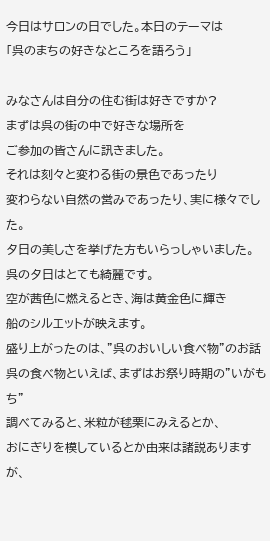今日はサロンの日でした。本日のテーマは
「呉のまちの好きなところを語ろう」

みなさんは自分の住む街は好きですか?
まずは呉の街の中で好きな場所を
ご参加の皆さんに訊きました。
それは刻々と変わる街の景色であったり
変わらない自然の営みであったり、実に様々でした。
夕日の美しさを挙げた方もいらっしゃいました。
呉の夕日はとても綺麗です。
空が茜色に燃えるとき、海は黄金色に輝き
船のシルエットが映えます。
盛り上がったのは、"呉のおいしい食べ物"のお話
呉の食べ物といえば、まずはお祭り時期の"いがもち"
調べてみると、米粒が毬栗にみえるとか、
おにぎりを模しているとか由来は諸説ありますが、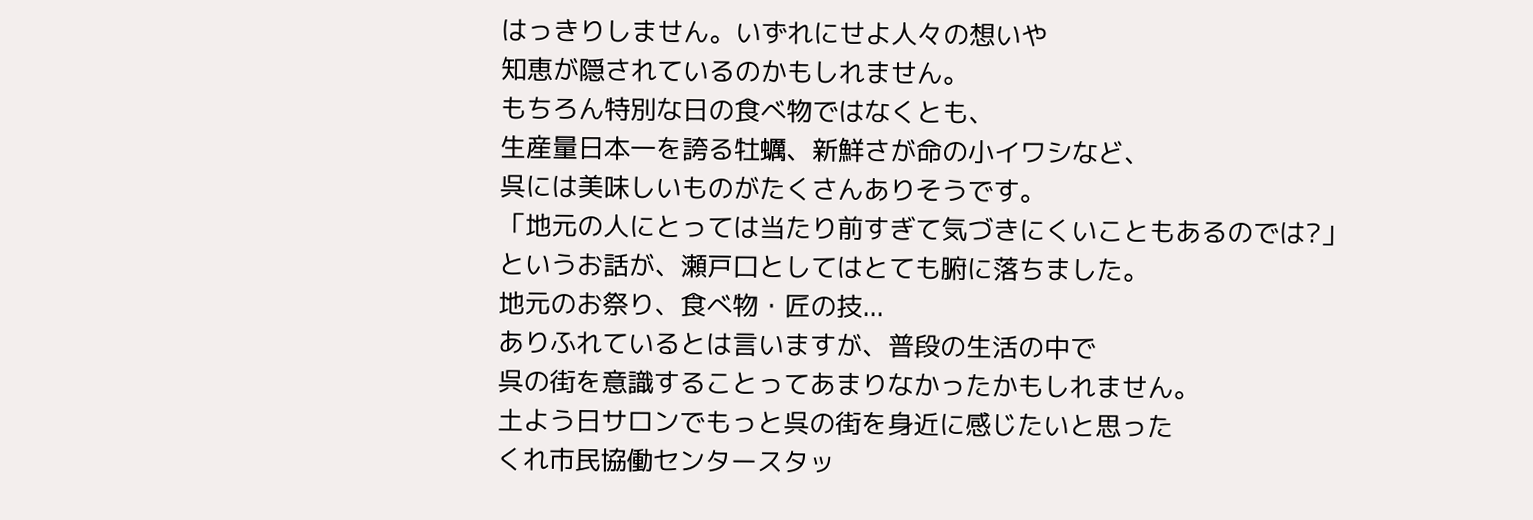はっきりしません。いずれにせよ人々の想いや
知恵が隠されているのかもしれません。
もちろん特別な日の食べ物ではなくとも、
生産量日本一を誇る牡蠣、新鮮さが命の小イワシなど、
呉には美味しいものがたくさんありそうです。
「地元の人にとっては当たり前すぎて気づきにくいこともあるのでは?」
というお話が、瀬戸口としてはとても腑に落ちました。
地元のお祭り、食べ物・匠の技...
ありふれているとは言いますが、普段の生活の中で
呉の街を意識することってあまりなかったかもしれません。
土よう日サロンでもっと呉の街を身近に感じたいと思った
くれ市民協働センタースタッ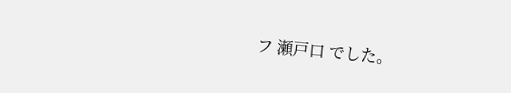フ 瀬戸口 でした。